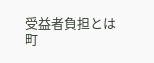受益者負担とは
町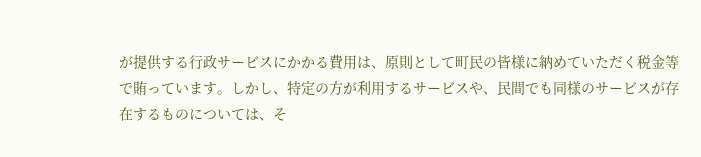が提供する行政サービスにかかる費用は、原則として町民の皆様に納めていただく税金等で賄っています。しかし、特定の方が利用するサービスや、民間でも同様のサービスが存在するものについては、そ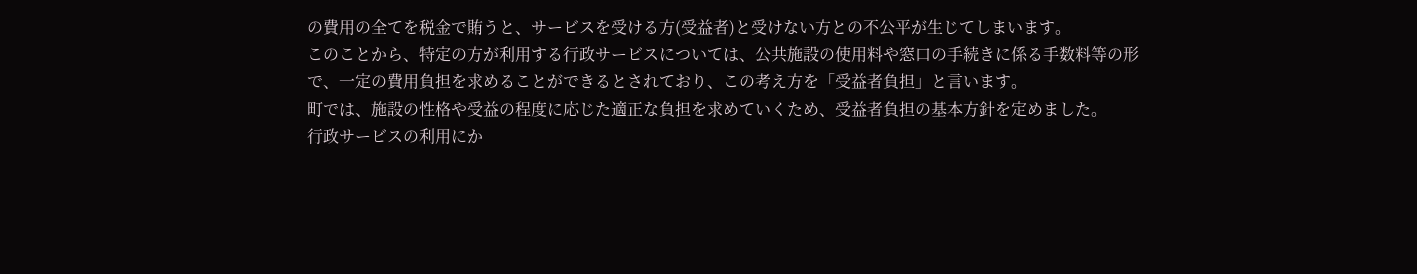の費用の全てを税金で賄うと、サービスを受ける方(受益者)と受けない方との不公平が生じてしまいます。
このことから、特定の方が利用する行政サービスについては、公共施設の使用料や窓口の手続きに係る手数料等の形で、一定の費用負担を求めることができるとされており、この考え方を「受益者負担」と言います。
町では、施設の性格や受益の程度に応じた適正な負担を求めていくため、受益者負担の基本方針を定めました。
行政サービスの利用にか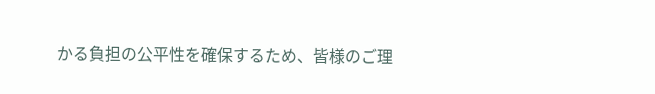かる負担の公平性を確保するため、皆様のご理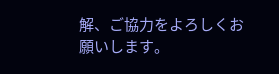解、ご協力をよろしくお願いします。